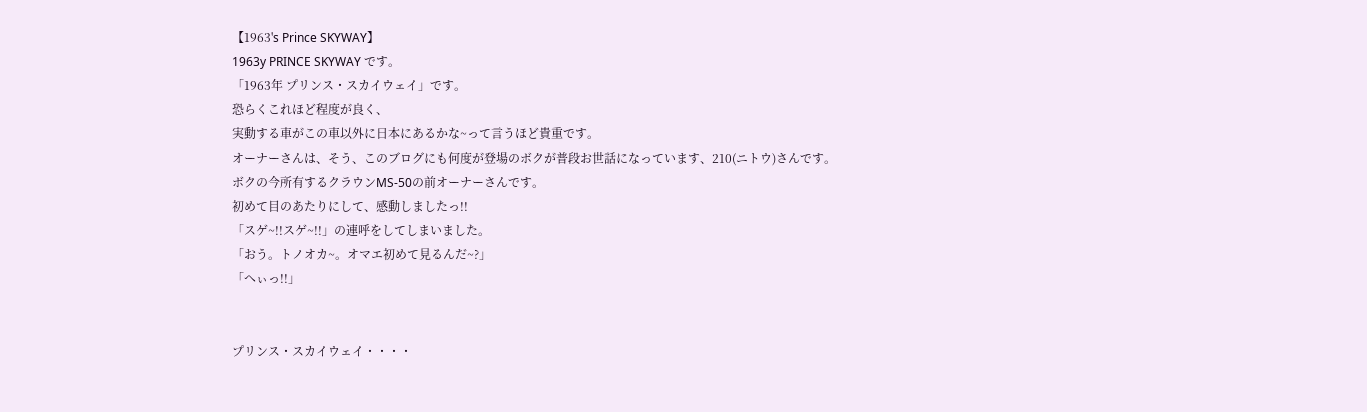【1963's Prince SKYWAY】
1963y PRINCE SKYWAY です。
「1963年 プリンス・スカイウェイ」です。
恐らくこれほど程度が良く、
実動する車がこの車以外に日本にあるかな~って言うほど貴重です。
オーナーさんは、そう、このブログにも何度が登場のボクが普段お世話になっています、210(ニトウ)さんです。
ボクの今所有するクラウンMS-50の前オーナーさんです。
初めて目のあたりにして、感動しましたっ!!
「スゲ~!!スゲ~!!」の連呼をしてしまいました。
「おう。トノオカ~。オマエ初めて見るんだ~?」
「へぃっ!!」


プリンス・スカイウェイ・・・・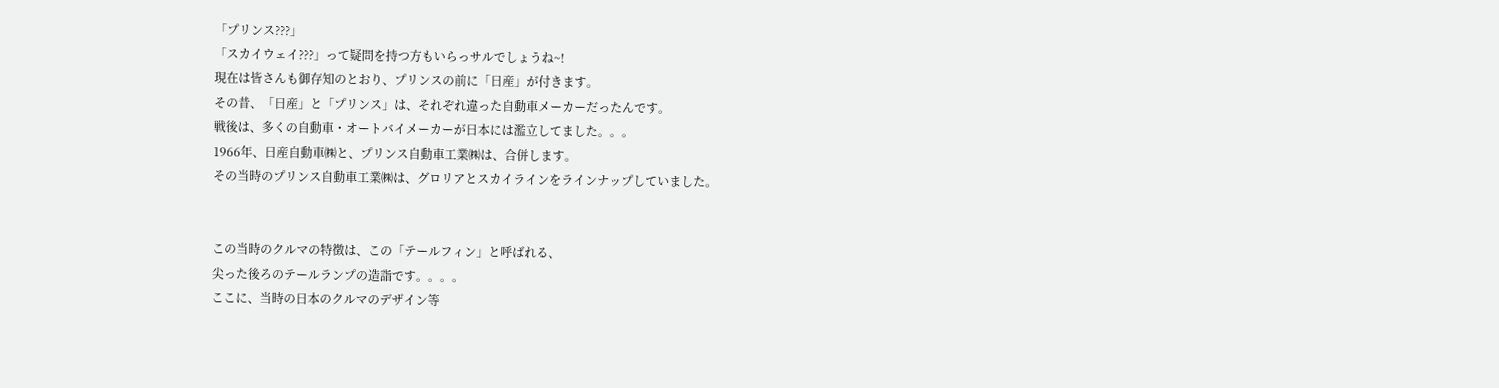「プリンス???」
「スカイウェイ???」って疑問を持つ方もいらっサルでしょうね~!
現在は皆さんも御存知のとおり、プリンスの前に「日産」が付きます。
その昔、「日産」と「プリンス」は、それぞれ違った自動車メーカーだったんです。
戦後は、多くの自動車・オートバイメーカーが日本には濫立してました。。。
1966年、日産自動車㈱と、プリンス自動車工業㈱は、合併します。
その当時のプリンス自動車工業㈱は、グロリアとスカイラインをラインナップしていました。


この当時のクルマの特徴は、この「テールフィン」と呼ばれる、
尖った後ろのテールランプの造詣です。。。。
ここに、当時の日本のクルマのデザイン等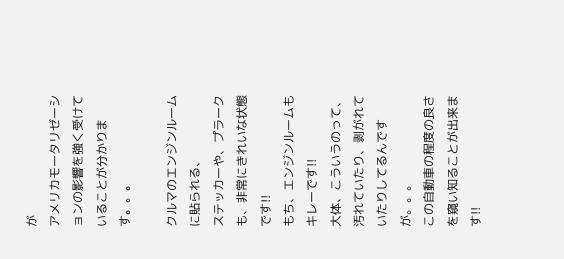が
アメリカモータリゼーションの影響を強く受けていることが分かります。。。

クルマのエンジンルームに貼られる、
ステッカーや、プラークも、非常にきれいな状態です!!
もち、エンジンルームもキレーです!!
大体、こういうのって、汚れていたり、剥がれていたりしてるんですが。。。
この自動車の程度の良さを窺い知ることが出来ます!!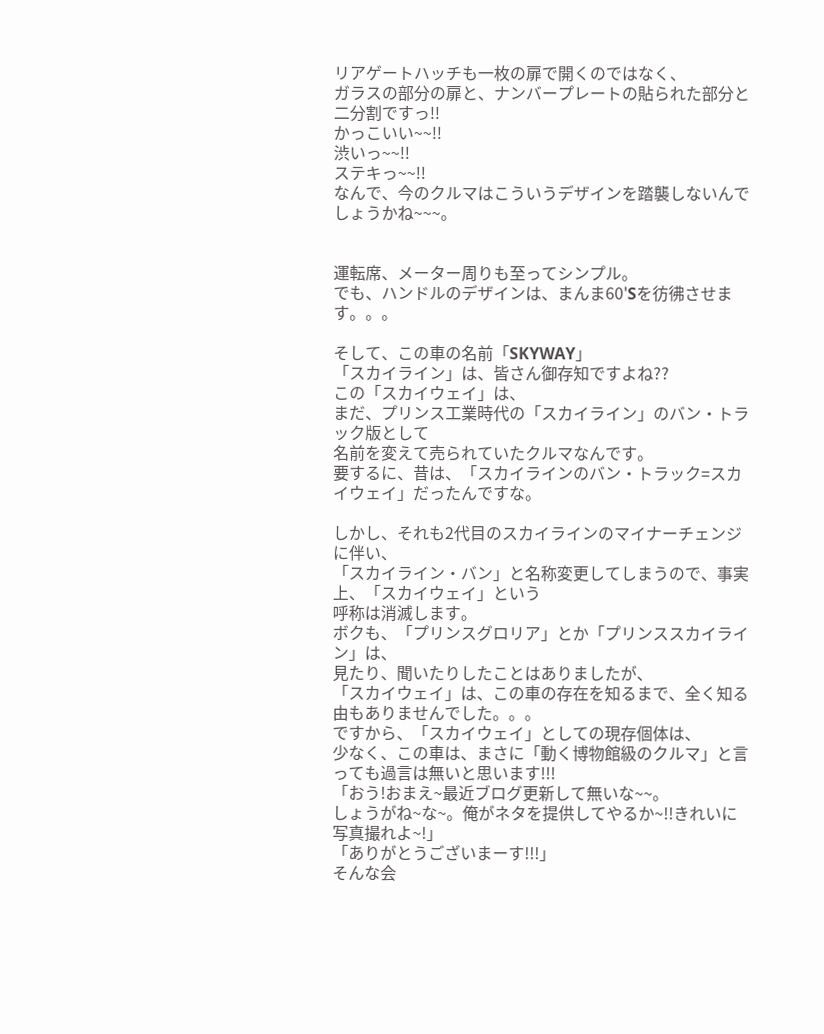リアゲートハッチも一枚の扉で開くのではなく、
ガラスの部分の扉と、ナンバープレートの貼られた部分と二分割ですっ!!
かっこいい~~!!
渋いっ~~!!
ステキっ~~!!
なんで、今のクルマはこういうデザインを踏襲しないんでしょうかね~~~。


運転席、メーター周りも至ってシンプル。
でも、ハンドルのデザインは、まんま60'Sを彷彿させます。。。

そして、この車の名前「SKYWAY」
「スカイライン」は、皆さん御存知ですよね??
この「スカイウェイ」は、
まだ、プリンス工業時代の「スカイライン」のバン・トラック版として
名前を変えて売られていたクルマなんです。
要するに、昔は、「スカイラインのバン・トラック=スカイウェイ」だったんですな。

しかし、それも2代目のスカイラインのマイナーチェンジに伴い、
「スカイライン・バン」と名称変更してしまうので、事実上、「スカイウェイ」という
呼称は消滅します。
ボクも、「プリンスグロリア」とか「プリンススカイライン」は、
見たり、聞いたりしたことはありましたが、
「スカイウェイ」は、この車の存在を知るまで、全く知る由もありませんでした。。。
ですから、「スカイウェイ」としての現存個体は、
少なく、この車は、まさに「動く博物館級のクルマ」と言っても過言は無いと思います!!!
「おう!おまえ~最近ブログ更新して無いな~~。
しょうがね~な~。俺がネタを提供してやるか~!!きれいに写真撮れよ~!」
「ありがとうございまーす!!!」
そんな会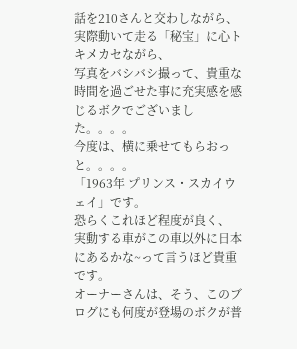話を210さんと交わしながら、実際動いて走る「秘宝」に心トキメカセながら、
写真をバシバシ撮って、貴重な時間を過ごせた事に充実感を感じるボクでございました。。。。
今度は、横に乗せてもらおっと。。。。
「1963年 プリンス・スカイウェイ」です。
恐らくこれほど程度が良く、
実動する車がこの車以外に日本にあるかな~って言うほど貴重です。
オーナーさんは、そう、このブログにも何度が登場のボクが普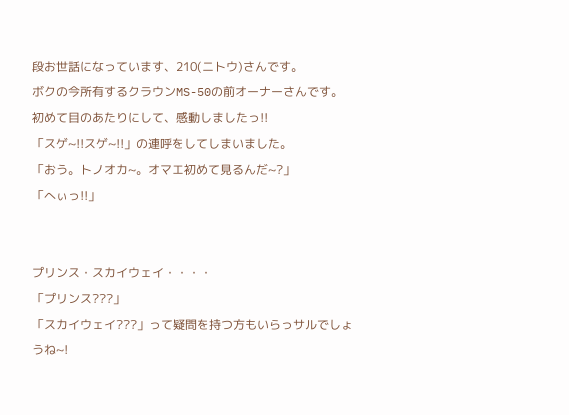段お世話になっています、210(ニトウ)さんです。
ボクの今所有するクラウンMS-50の前オーナーさんです。
初めて目のあたりにして、感動しましたっ!!
「スゲ~!!スゲ~!!」の連呼をしてしまいました。
「おう。トノオカ~。オマエ初めて見るんだ~?」
「へぃっ!!」


プリンス・スカイウェイ・・・・
「プリンス???」
「スカイウェイ???」って疑問を持つ方もいらっサルでしょうね~!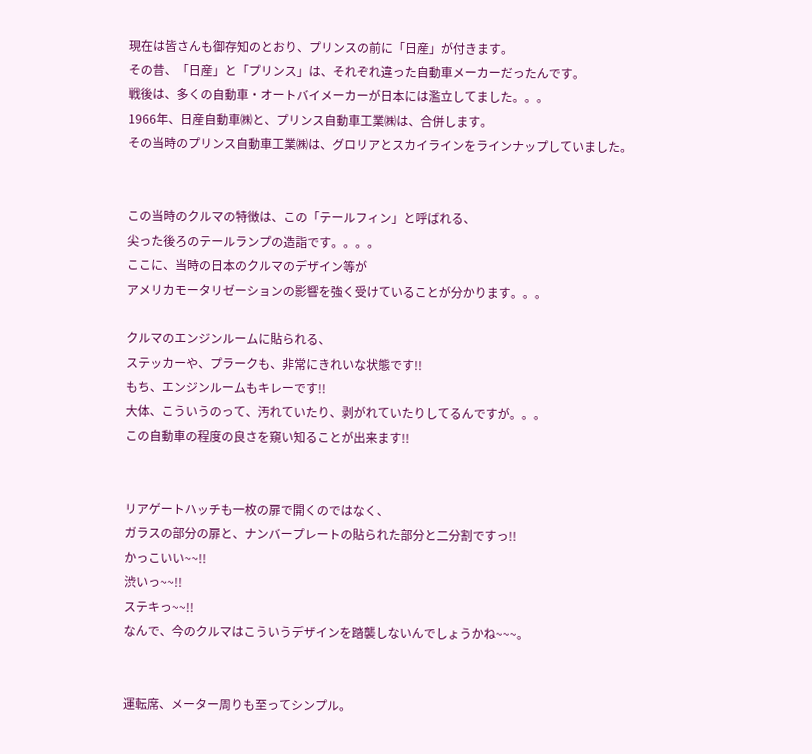現在は皆さんも御存知のとおり、プリンスの前に「日産」が付きます。
その昔、「日産」と「プリンス」は、それぞれ違った自動車メーカーだったんです。
戦後は、多くの自動車・オートバイメーカーが日本には濫立してました。。。
1966年、日産自動車㈱と、プリンス自動車工業㈱は、合併します。
その当時のプリンス自動車工業㈱は、グロリアとスカイラインをラインナップしていました。


この当時のクルマの特徴は、この「テールフィン」と呼ばれる、
尖った後ろのテールランプの造詣です。。。。
ここに、当時の日本のクルマのデザイン等が
アメリカモータリゼーションの影響を強く受けていることが分かります。。。

クルマのエンジンルームに貼られる、
ステッカーや、プラークも、非常にきれいな状態です!!
もち、エンジンルームもキレーです!!
大体、こういうのって、汚れていたり、剥がれていたりしてるんですが。。。
この自動車の程度の良さを窺い知ることが出来ます!!


リアゲートハッチも一枚の扉で開くのではなく、
ガラスの部分の扉と、ナンバープレートの貼られた部分と二分割ですっ!!
かっこいい~~!!
渋いっ~~!!
ステキっ~~!!
なんで、今のクルマはこういうデザインを踏襲しないんでしょうかね~~~。


運転席、メーター周りも至ってシンプル。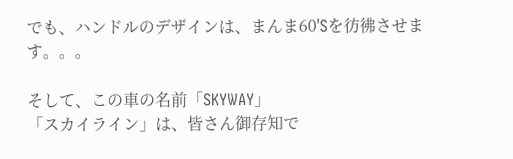でも、ハンドルのデザインは、まんま60'Sを彷彿させます。。。

そして、この車の名前「SKYWAY」
「スカイライン」は、皆さん御存知で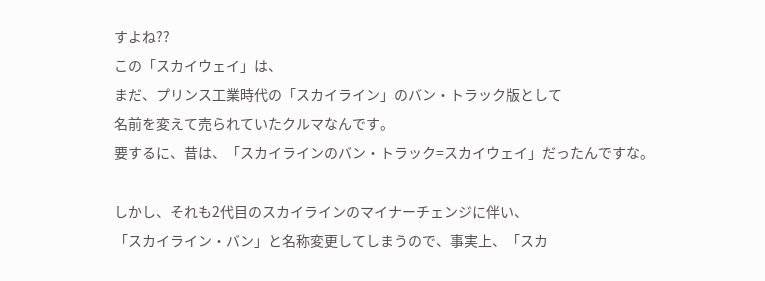すよね??
この「スカイウェイ」は、
まだ、プリンス工業時代の「スカイライン」のバン・トラック版として
名前を変えて売られていたクルマなんです。
要するに、昔は、「スカイラインのバン・トラック=スカイウェイ」だったんですな。

しかし、それも2代目のスカイラインのマイナーチェンジに伴い、
「スカイライン・バン」と名称変更してしまうので、事実上、「スカ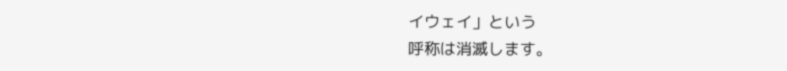イウェイ」という
呼称は消滅します。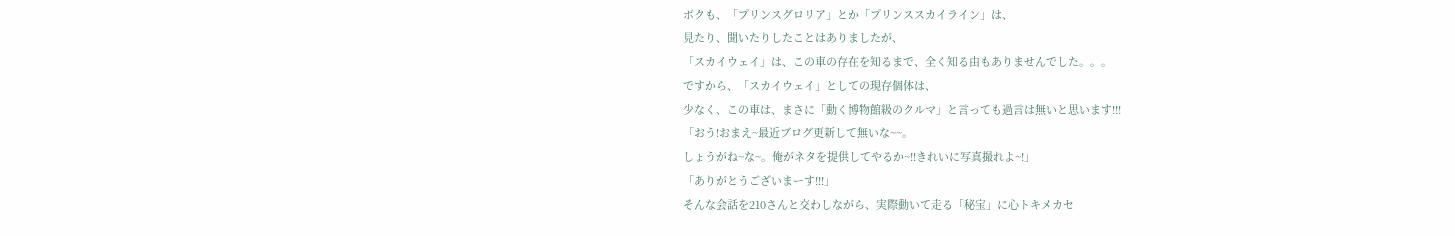ボクも、「プリンスグロリア」とか「プリンススカイライン」は、
見たり、聞いたりしたことはありましたが、
「スカイウェイ」は、この車の存在を知るまで、全く知る由もありませんでした。。。
ですから、「スカイウェイ」としての現存個体は、
少なく、この車は、まさに「動く博物館級のクルマ」と言っても過言は無いと思います!!!
「おう!おまえ~最近ブログ更新して無いな~~。
しょうがね~な~。俺がネタを提供してやるか~!!きれいに写真撮れよ~!」
「ありがとうございまーす!!!」
そんな会話を210さんと交わしながら、実際動いて走る「秘宝」に心トキメカセ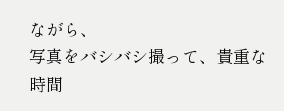ながら、
写真をバシバシ撮って、貴重な時間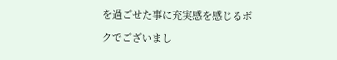を過ごせた事に充実感を感じるボクでございまし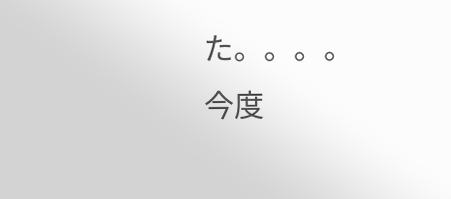た。。。。
今度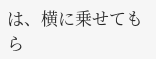は、横に乗せてもら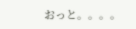おっと。。。。